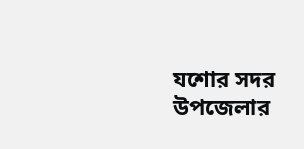যশোর সদর উপজেলার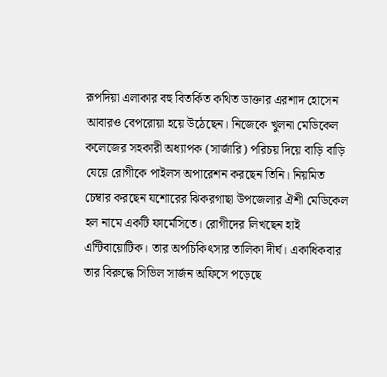রূপদিয়া এলাকার বহু বিতর্কিত কথিত ডাক্তার এরশাদ হোসেন আবারও বেপরোয়া হয়ে উঠেছেন। নিজেকে খুলনা মেডিকেল কলেজের সহকারী অধ্যাপক (সার্জারি) পরিচয় দিয়ে বাড়ি বাড়ি যেয়ে রোগীকে পাইলস অপারেশন করছেন তিনি। নিয়মিত চেম্বার করছেন যশোরের ঝিকরগাছা উপজেলার ঐশী মেডিকেল হল নামে একটি ফার্মেসিতে। রোগীদের লিখছেন হাই এন্টিবায়োটিক। তার অপচিকিৎসার তালিকা দীর্ঘ। একাধিকবার তার বিরুদ্ধে সিভিল সার্জন অফিসে পড়েছে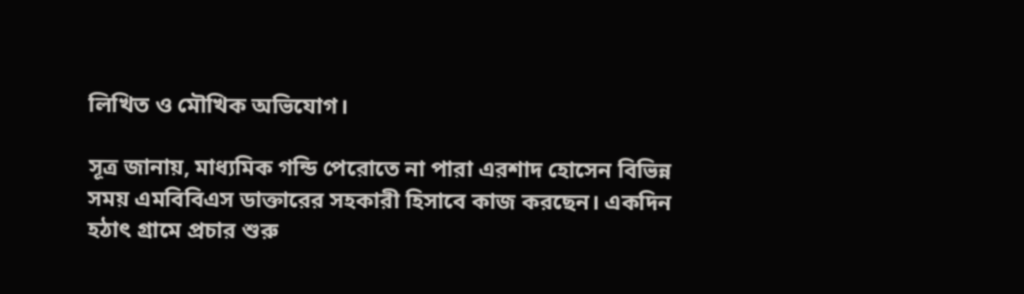লিখিত ও মৌখিক অভিযোগ।

সূত্র জানায়, মাধ্যমিক গন্ডি পেরোতে না পারা এরশাদ হোসেন বিভিন্ন সময় এমবিবিএস ডাক্তারের সহকারী হিসাবে কাজ করছেন। একদিন হঠাৎ গ্রামে প্রচার শুরু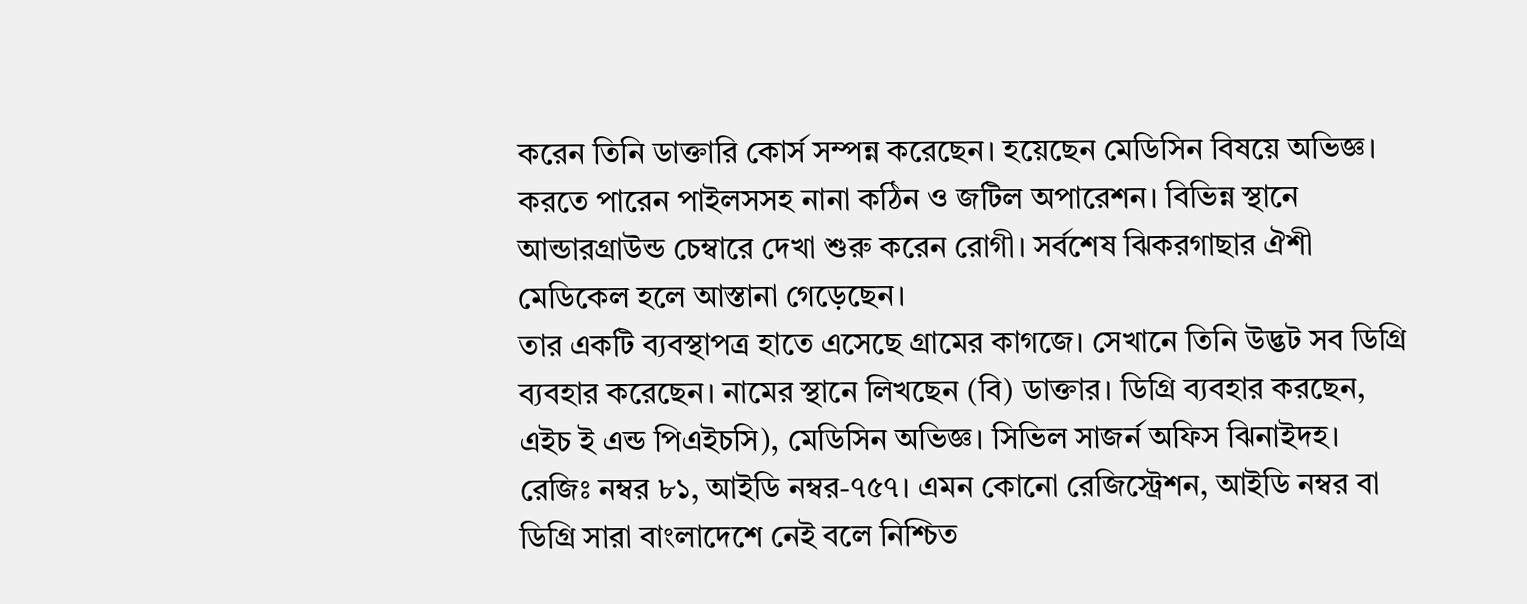করেন তিনি ডাক্তারি কোর্স সম্পন্ন করেছেন। হয়েছেন মেডিসিন বিষয়ে অভিজ্ঞ। করতে পারেন পাইলসসহ নানা কঠিন ও জটিল অপারেশন। বিভিন্ন স্থানে আন্ডারগ্রাউন্ড চেম্বারে দেখা শুরু করেন রোগী। সর্বশেষ ঝিকরগাছার ঐশী মেডিকেল হলে আস্তানা গেড়েছেন।
তার একটি ব্যবস্থাপত্র হাতে এসেছে গ্রামের কাগজে। সেখানে তিনি উদ্ভট সব ডিগ্রি ব্যবহার করেছেন। নামের স্থানে লিখছেন (বি) ডাক্তার। ডিগ্রি ব্যবহার করছেন, এইচ ই এন্ড পিএইচসি), মেডিসিন অভিজ্ঞ। সিভিল সাজর্ন অফিস ঝিনাইদহ। রেজিঃ নম্বর ৮১, আইডি নম্বর-৭৫৭। এমন কোনো রেজিস্ট্রেশন, আইডি নম্বর বা ডিগ্রি সারা বাংলাদেশে নেই বলে নিশ্চিত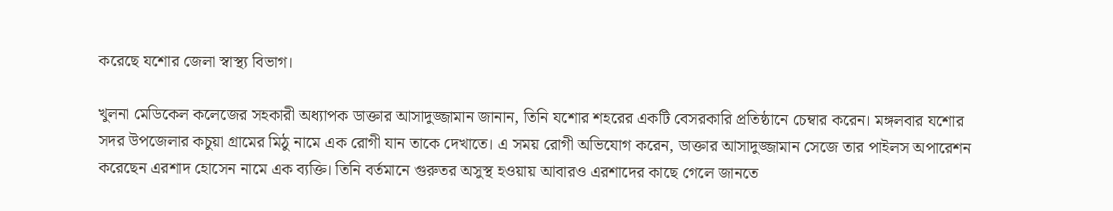করেছে যশোর জেলা স্বাস্থ্য বিভাগ।

খুলনা মেডিকেল কলেজের সহকারী অধ্যাপক ডাক্তার আসাদুজ্জামান জানান, তিনি যশোর শহরের একটি বেসরকারি প্রতিষ্ঠানে চেম্বার করেন। মঙ্গলবার যশোর সদর উপজেলার কচুয়া গ্রামের মিঠু নামে এক রোগী যান তাকে দেখাতে। এ সময় রোগী অভিযোগ করেন, ডাক্তার আসাদুজ্জামান সেজে তার পাইলস অপারেশন করেছেন এরশাদ হোসেন নামে এক ব্যক্তি। তিনি বর্তমানে গুরুতর অসুস্থ হওয়ায় আবারও এরশাদের কাছে গেলে জানতে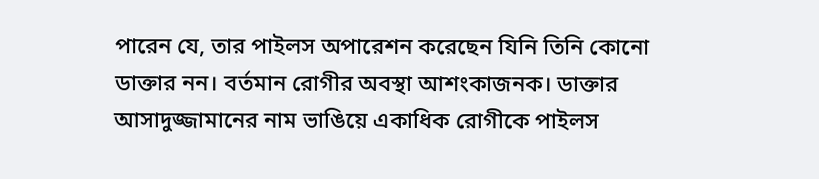পারেন যে, তার পাইলস অপারেশন করেছেন যিনি তিনি কোনো ডাক্তার নন। বর্তমান রোগীর অবস্থা আশংকাজনক। ডাক্তার আসাদুজ্জামানের নাম ভাঙিয়ে একাধিক রোগীকে পাইলস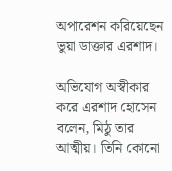অপারেশন করিয়েছেন ভুয়া ডাক্তার এরশাদ।

অভিযোগ অস্বীকার করে এরশাদ হোসেন বলেন, মিঠু তার আত্মীয়। তিনি কোনো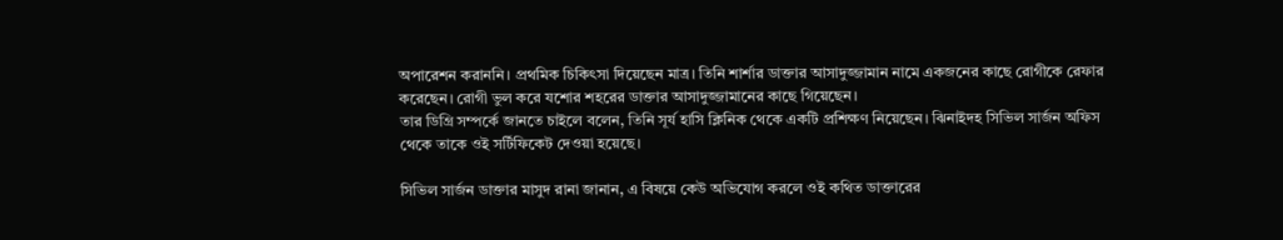অপারেশন করাননি। প্রথমিক চিকিৎসা দিয়েছেন মাত্র। তিনি শার্শার ডাক্তার আসাদুজ্জামান নামে একজনের কাছে রোগীকে রেফার করেছেন। রোগী ভুল করে যশোর শহরের ডাক্তার আসাদুজ্জামানের কাছে গিয়েছেন।
তার ডিগ্রি সম্পর্কে জানতে চাইলে বলেন, তিনি সূর্য হাসি ক্লিনিক থেকে একটি প্রশিক্ষণ নিয়েছেন। ঝিনাইদহ সিভিল সার্জন অফিস থেকে তাকে ওই সর্টিফিকেট দেওয়া হয়েছে।

সিভিল সার্জন ডাক্তার মাসুদ রানা জানান, এ বিষয়ে কেউ অভিযোগ করলে ওই কথিত ডাক্তারের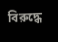বিরুদ্ধে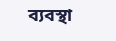ব্যবস্থা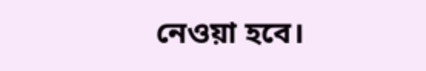নেওয়া হবে।